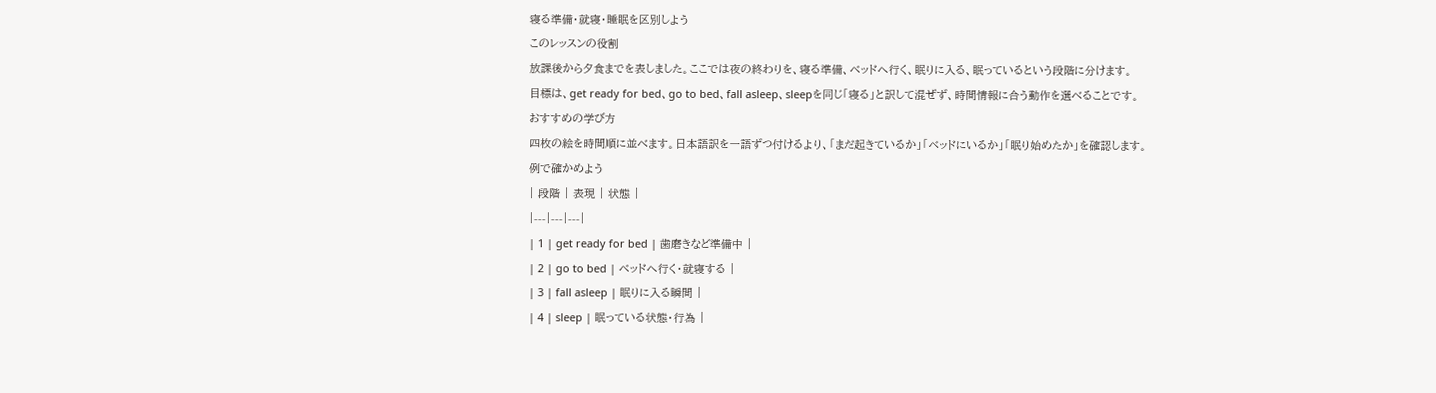寝る準備・就寝・睡眠を区別しよう
このレッスンの役割
放課後から夕食までを表しました。ここでは夜の終わりを、寝る準備、ベッドへ行く、眠りに入る、眠っているという段階に分けます。
目標は、get ready for bed、go to bed、fall asleep、sleepを同じ「寝る」と訳して混ぜず、時間情報に合う動作を選べることです。
おすすめの学び方
四枚の絵を時間順に並べます。日本語訳を一語ずつ付けるより、「まだ起きているか」「ベッドにいるか」「眠り始めたか」を確認します。
例で確かめよう
| 段階 | 表現 | 状態 |
|---|---|---|
| 1 | get ready for bed | 歯磨きなど準備中 |
| 2 | go to bed | ベッドへ行く・就寝する |
| 3 | fall asleep | 眠りに入る瞬間 |
| 4 | sleep | 眠っている状態・行為 |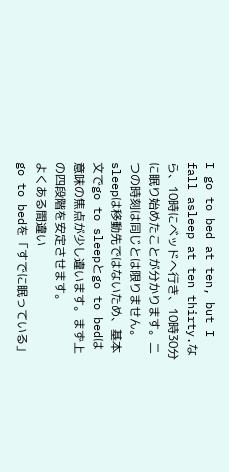I go to bed at ten, but I fall asleep at ten thirty.なら、10時にベッドへ行き、10時30分に眠り始めたことが分かります。二つの時刻は同じとは限りません。
sleepは移動先ではないため、基本文でgo to sleepとgo to bedは意味の焦点が少し違います。まず上の四段階を安定させます。
よくある間違い
go to bedを「すでに眠っている」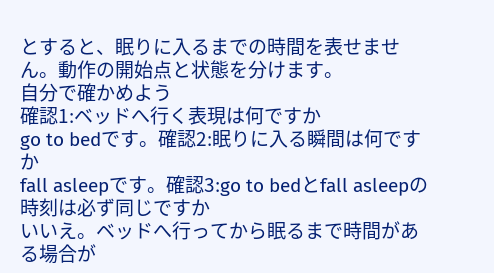とすると、眠りに入るまでの時間を表せません。動作の開始点と状態を分けます。
自分で確かめよう
確認1:ベッドへ行く表現は何ですか
go to bedです。確認2:眠りに入る瞬間は何ですか
fall asleepです。確認3:go to bedとfall asleepの時刻は必ず同じですか
いいえ。ベッドへ行ってから眠るまで時間がある場合が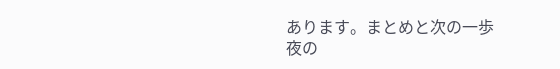あります。まとめと次の一歩
夜の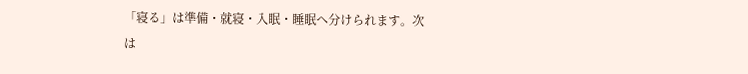「寝る」は準備・就寝・入眠・睡眠へ分けられます。次は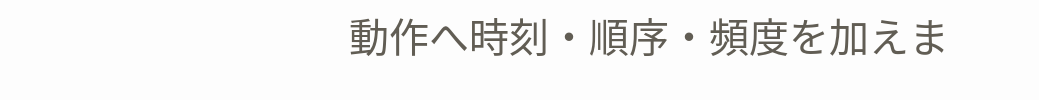動作へ時刻・順序・頻度を加えま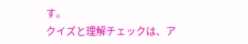す。
クイズと理解チェックは、ア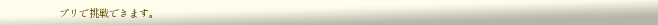プリで挑戦できます。